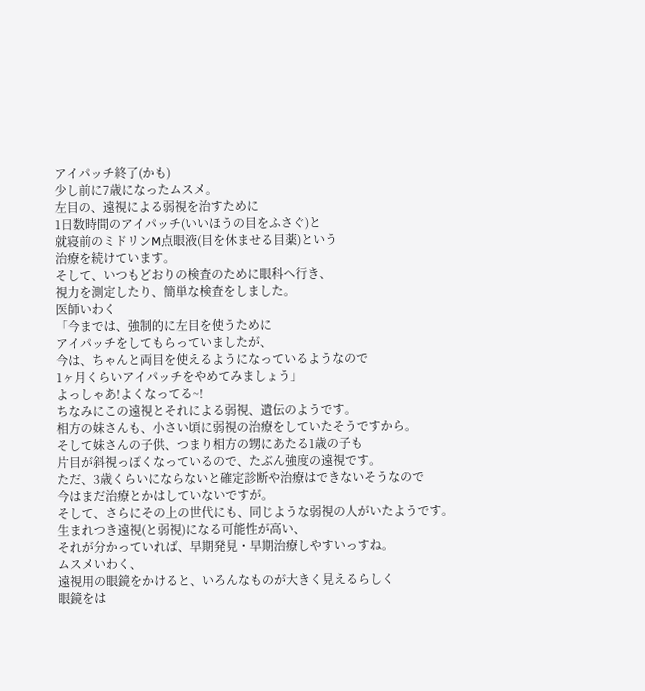アイパッチ終了(かも)
少し前に7歳になったムスメ。
左目の、遠視による弱視を治すために
1日数時間のアイパッチ(いいほうの目をふさぐ)と
就寝前のミドリンM点眼液(目を休ませる目薬)という
治療を続けています。
そして、いつもどおりの検査のために眼科へ行き、
視力を測定したり、簡単な検査をしました。
医師いわく
「今までは、強制的に左目を使うために
アイパッチをしてもらっていましたが、
今は、ちゃんと両目を使えるようになっているようなので
1ヶ月くらいアイパッチをやめてみましょう」
よっしゃあ!よくなってる~!
ちなみにこの遠視とそれによる弱視、遺伝のようです。
相方の妹さんも、小さい頃に弱視の治療をしていたそうですから。
そして妹さんの子供、つまり相方の甥にあたる1歳の子も
片目が斜視っぽくなっているので、たぶん強度の遠視です。
ただ、3歳くらいにならないと確定診断や治療はできないそうなので
今はまだ治療とかはしていないですが。
そして、さらにその上の世代にも、同じような弱視の人がいたようです。
生まれつき遠視(と弱視)になる可能性が高い、
それが分かっていれば、早期発見・早期治療しやすいっすね。
ムスメいわく、
遠視用の眼鏡をかけると、いろんなものが大きく見えるらしく
眼鏡をは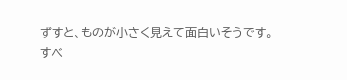ずすと、ものが小さく見えて面白いそうです。
すべ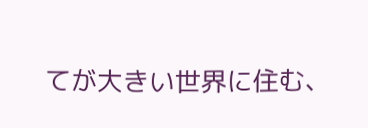てが大きい世界に住む、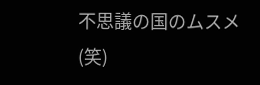不思議の国のムスメ(笑)